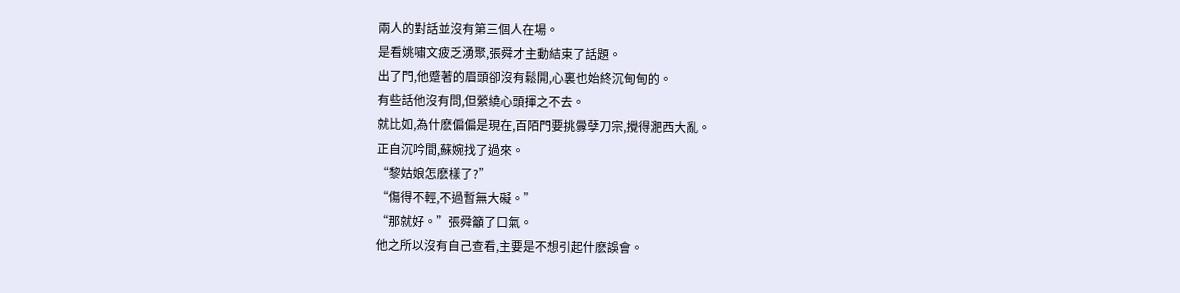兩人的對話並沒有第三個人在場。
是看姚嘯文疲乏湧聚,張舜才主動結束了話題。
出了門,他蹙著的眉頭卻沒有鬆開,心裏也始終沉甸甸的。
有些話他沒有問,但縈繞心頭揮之不去。
就比如,為什麽偏偏是現在,百陌門要挑釁孽刀宗,攪得淝西大亂。
正自沉吟間,蘇婉找了過來。
“黎姑娘怎麽樣了?”
“傷得不輕,不過暫無大礙。”
“那就好。”張舜籲了口氣。
他之所以沒有自己查看,主要是不想引起什麽誤會。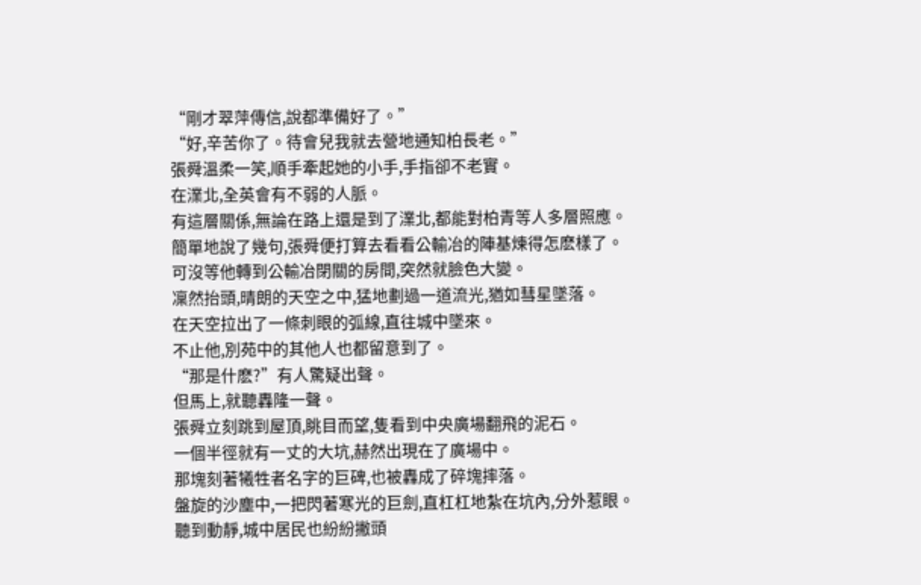“剛才翠萍傳信,說都準備好了。”
“好,辛苦你了。待會兒我就去營地通知柏長老。”
張舜溫柔一笑,順手牽起她的小手,手指卻不老實。
在澲北,全英會有不弱的人脈。
有這層關係,無論在路上還是到了澲北,都能對柏青等人多層照應。
簡單地說了幾句,張舜便打算去看看公輸冶的陣基煉得怎麽樣了。
可沒等他轉到公輸冶閉關的房間,突然就臉色大變。
凜然抬頭,晴朗的天空之中,猛地劃過一道流光,猶如彗星墜落。
在天空拉出了一條刺眼的弧線,直往城中墜來。
不止他,別苑中的其他人也都留意到了。
“那是什麽?”有人驚疑出聲。
但馬上,就聽轟隆一聲。
張舜立刻跳到屋頂,眺目而望,隻看到中央廣場翻飛的泥石。
一個半徑就有一丈的大坑,赫然出現在了廣場中。
那塊刻著犧牲者名字的巨碑,也被轟成了碎塊摔落。
盤旋的沙塵中,一把閃著寒光的巨劍,直杠杠地紮在坑內,分外惹眼。
聽到動靜,城中居民也紛紛撇頭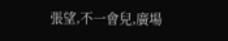張望,不一會兒,廣場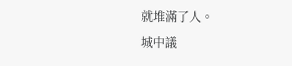就堆滿了人。
城中議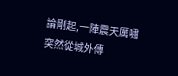論剛起,一陣震天厲嘯突然從城外傳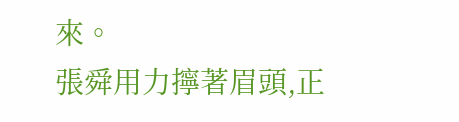來。
張舜用力擰著眉頭,正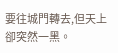要往城門轉去,但天上卻突然一黑。